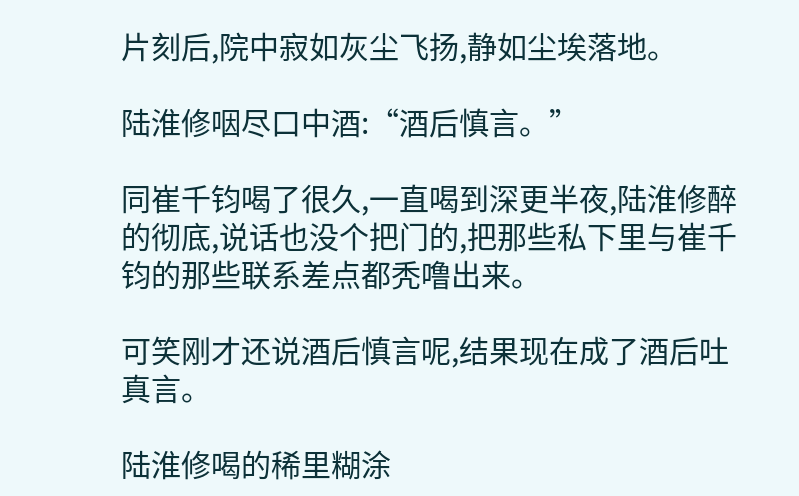片刻后,院中寂如灰尘飞扬,静如尘埃落地。

陆淮修咽尽口中酒:“酒后慎言。”

同崔千钧喝了很久,一直喝到深更半夜,陆淮修醉的彻底,说话也没个把门的,把那些私下里与崔千钧的那些联系差点都秃噜出来。

可笑刚才还说酒后慎言呢,结果现在成了酒后吐真言。

陆淮修喝的稀里糊涂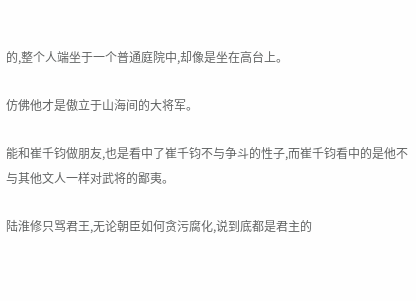的,整个人端坐于一个普通庭院中,却像是坐在高台上。

仿佛他才是傲立于山海间的大将军。

能和崔千钧做朋友,也是看中了崔千钧不与争斗的性子,而崔千钧看中的是他不与其他文人一样对武将的鄙夷。

陆淮修只骂君王,无论朝臣如何贪污腐化,说到底都是君主的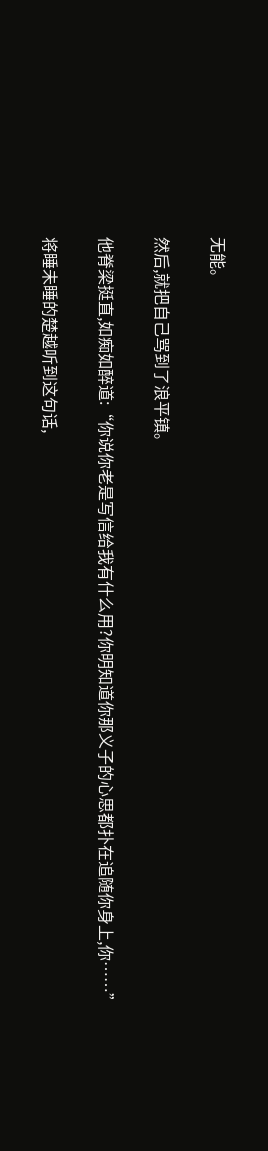无能。

然后,就把自己骂到了浪平镇。

他脊梁挺直,如痴如醉道:“你说你老是写信给我有什么用?你明知道你那义子的心思都扑在追随你身上,你……”

将睡未睡的楚越听到这句话,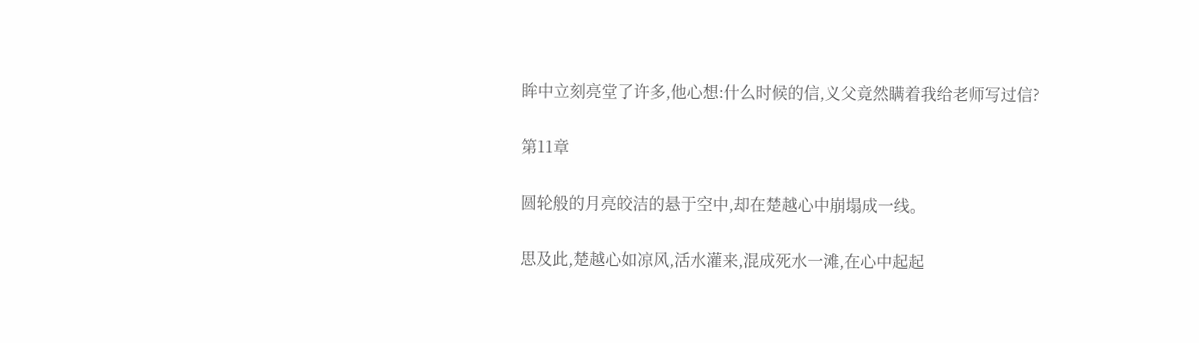眸中立刻亮堂了许多,他心想:什么时候的信,义父竟然瞒着我给老师写过信?

第11章

圆轮般的月亮皎洁的悬于空中,却在楚越心中崩塌成一线。

思及此,楚越心如凉风,活水灌来,混成死水一滩,在心中起起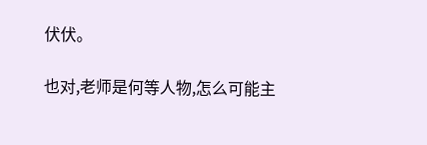伏伏。

也对,老师是何等人物,怎么可能主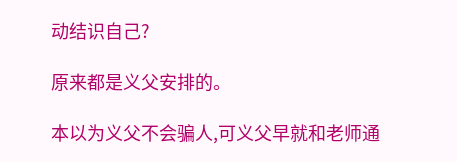动结识自己?

原来都是义父安排的。

本以为义父不会骗人,可义父早就和老师通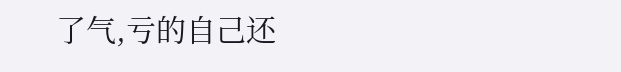了气,亏的自己还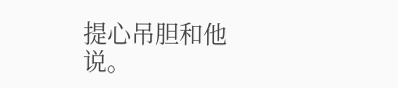提心吊胆和他说。